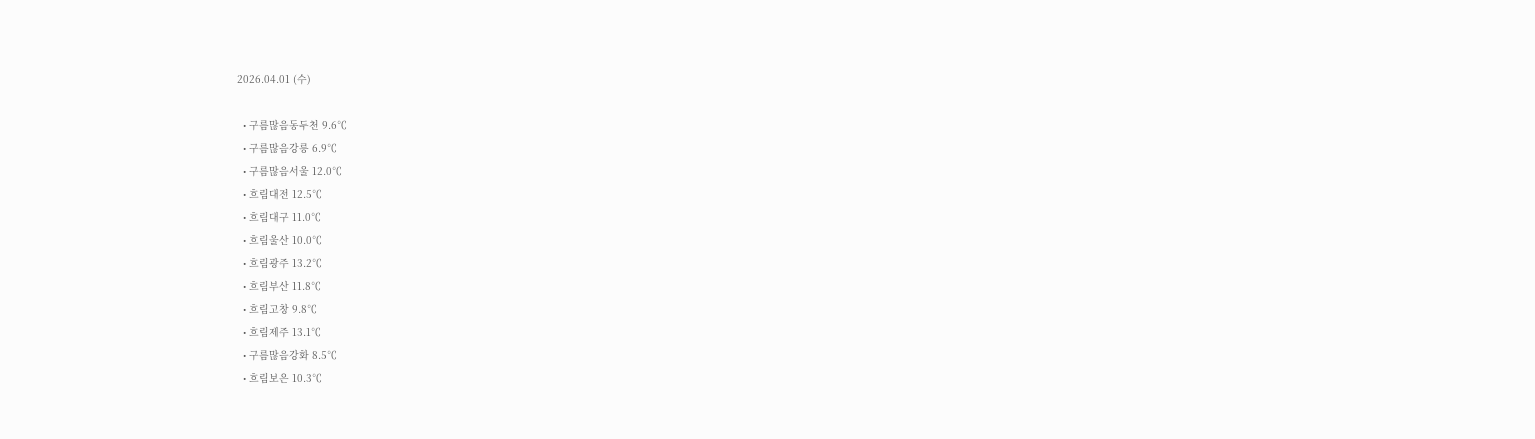2026.04.01 (수)

  • 구름많음동두천 9.6℃
  • 구름많음강릉 6.9℃
  • 구름많음서울 12.0℃
  • 흐림대전 12.5℃
  • 흐림대구 11.0℃
  • 흐림울산 10.0℃
  • 흐림광주 13.2℃
  • 흐림부산 11.8℃
  • 흐림고창 9.8℃
  • 흐림제주 13.1℃
  • 구름많음강화 8.5℃
  • 흐림보은 10.3℃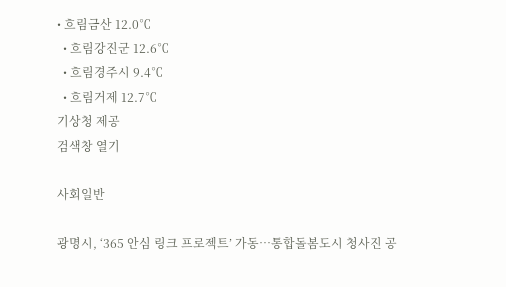• 흐림금산 12.0℃
  • 흐림강진군 12.6℃
  • 흐림경주시 9.4℃
  • 흐림거제 12.7℃
기상청 제공
검색창 열기

사회일반

광명시, ‘365 안심 링크 프로젝트’ 가동…통합돌봄도시 청사진 공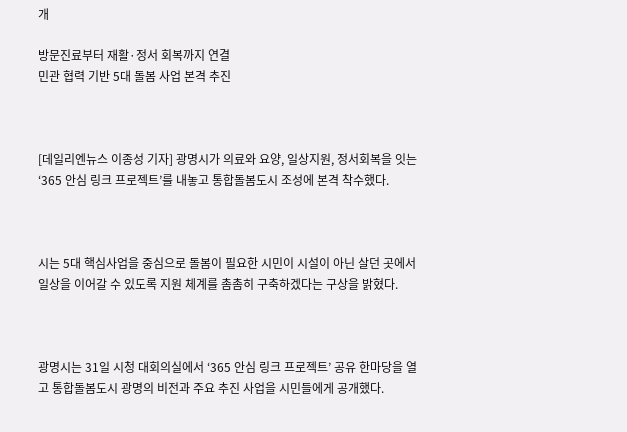개

방문진료부터 재활·정서 회복까지 연결
민관 협력 기반 5대 돌봄 사업 본격 추진



[데일리엔뉴스 이종성 기자] 광명시가 의료와 요양, 일상지원, 정서회복을 잇는 ‘365 안심 링크 프로젝트’를 내놓고 통합돌봄도시 조성에 본격 착수했다.



시는 5대 핵심사업을 중심으로 돌봄이 필요한 시민이 시설이 아닌 살던 곳에서 일상을 이어갈 수 있도록 지원 체계를 촘촘히 구축하겠다는 구상을 밝혔다.



광명시는 31일 시청 대회의실에서 ‘365 안심 링크 프로젝트’ 공유 한마당을 열고 통합돌봄도시 광명의 비전과 주요 추진 사업을 시민들에게 공개했다.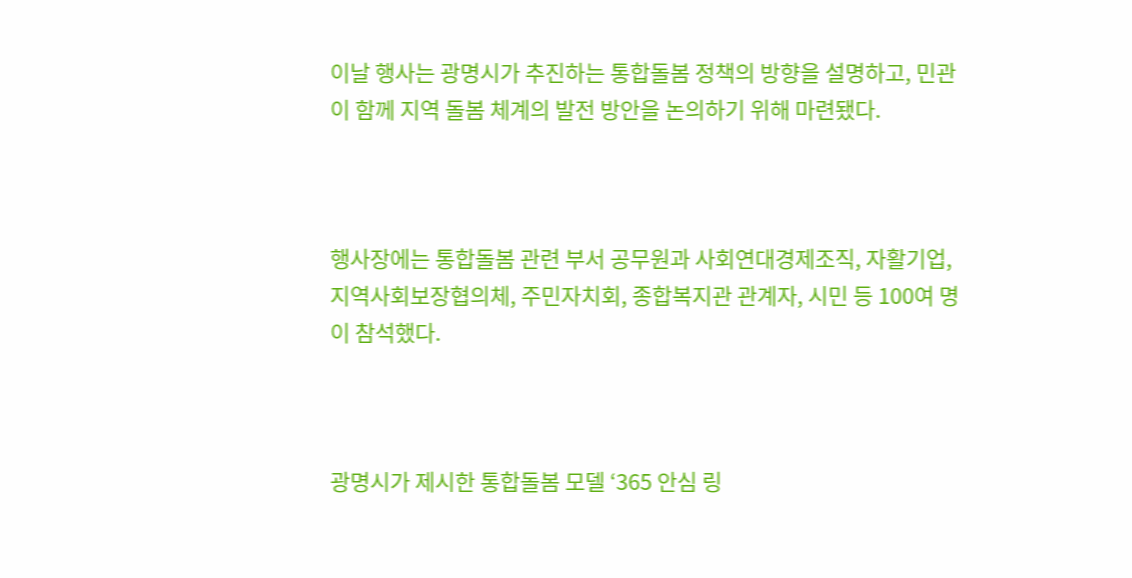이날 행사는 광명시가 추진하는 통합돌봄 정책의 방향을 설명하고, 민관이 함께 지역 돌봄 체계의 발전 방안을 논의하기 위해 마련됐다.



행사장에는 통합돌봄 관련 부서 공무원과 사회연대경제조직, 자활기업, 지역사회보장협의체, 주민자치회, 종합복지관 관계자, 시민 등 100여 명이 참석했다.



광명시가 제시한 통합돌봄 모델 ‘365 안심 링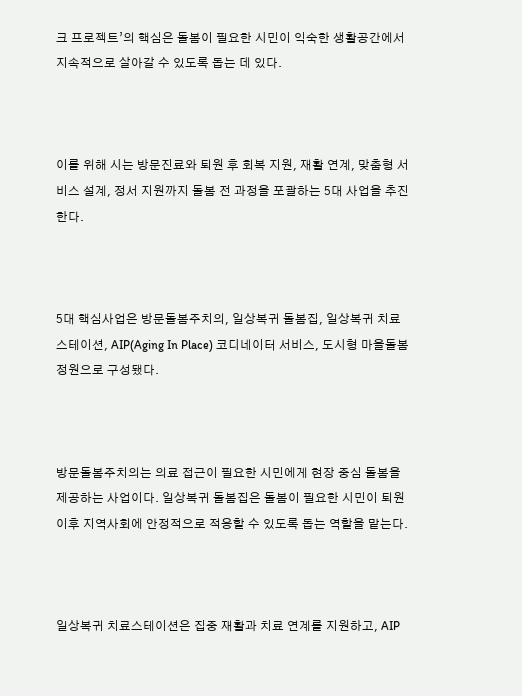크 프로젝트’의 핵심은 돌봄이 필요한 시민이 익숙한 생활공간에서 지속적으로 살아갈 수 있도록 돕는 데 있다.



이를 위해 시는 방문진료와 퇴원 후 회복 지원, 재활 연계, 맞춤형 서비스 설계, 정서 지원까지 돌봄 전 과정을 포괄하는 5대 사업을 추진한다.



5대 핵심사업은 방문돌봄주치의, 일상복귀 돌봄집, 일상복귀 치료스테이션, AIP(Aging In Place) 코디네이터 서비스, 도시형 마을돌봄정원으로 구성됐다.



방문돌봄주치의는 의료 접근이 필요한 시민에게 현장 중심 돌봄을 제공하는 사업이다. 일상복귀 돌봄집은 돌봄이 필요한 시민이 퇴원 이후 지역사회에 안정적으로 적응할 수 있도록 돕는 역할을 맡는다.



일상복귀 치료스테이션은 집중 재활과 치료 연계를 지원하고, AIP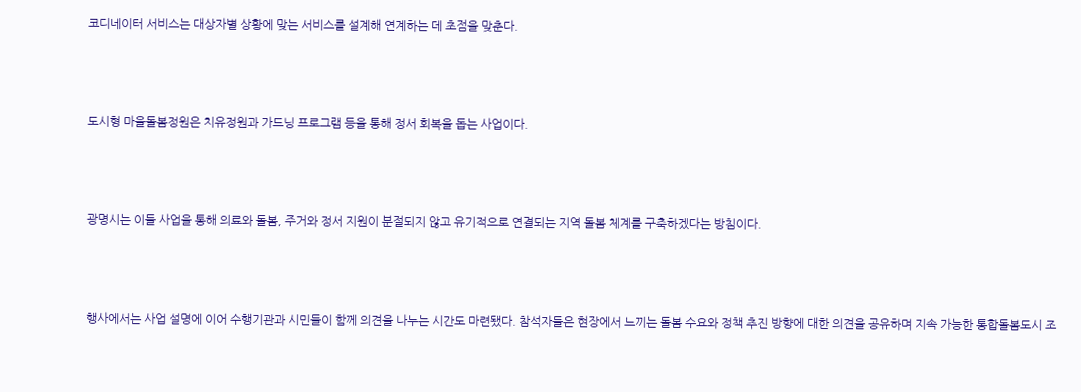코디네이터 서비스는 대상자별 상황에 맞는 서비스를 설계해 연계하는 데 초점을 맞춘다.



도시형 마을돌봄정원은 치유정원과 가드닝 프로그램 등을 통해 정서 회복을 돕는 사업이다.



광명시는 이들 사업을 통해 의료와 돌봄, 주거와 정서 지원이 분절되지 않고 유기적으로 연결되는 지역 돌봄 체계를 구축하겠다는 방침이다.



행사에서는 사업 설명에 이어 수행기관과 시민들이 함께 의견을 나누는 시간도 마련됐다. 참석자들은 현장에서 느끼는 돌봄 수요와 정책 추진 방향에 대한 의견을 공유하며 지속 가능한 통합돌봄도시 조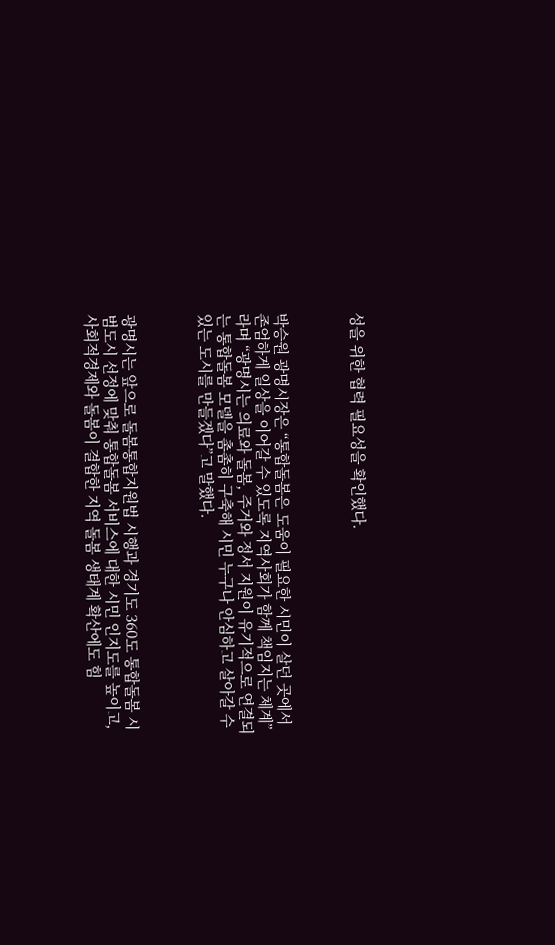성을 위한 협력 필요성을 확인했다.



박승원 광명시장은 “통합돌봄은 도움이 필요한 시민이 살던 곳에서 존엄하게 일상을 이어갈 수 있도록 지역사회가 함께 책임지는 체계”라며 “광명시는 의료와 돌봄, 주거와 정서 지원이 유기적으로 연결되는 통합돌봄 모델을 촘촘히 구축해 시민 누구나 안심하고 살아갈 수 있는 도시를 만들겠다”고 말했다.



광명시는 앞으로 돌봄통합지원법 시행과 경기도 360도 통합돌봄 시범도시 선정에 맞춰 통합돌봄 서비스에 대한 시민 인지도를 높이고, 사회적경제와 돌봄이 결합한 지역 돌봄 생태계 확산에도 힘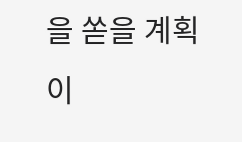을 쏟을 계획이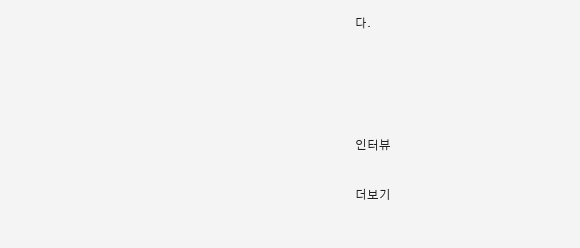다.




인터뷰

더보기